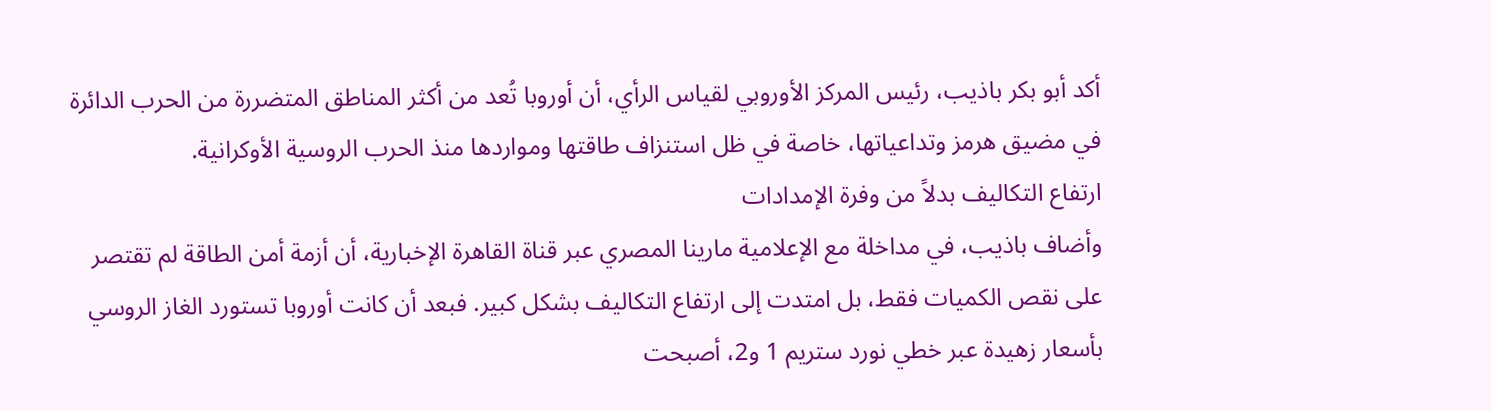أكد أبو بكر باذيب، رئيس المركز الأوروبي لقياس الرأي، أن أوروبا تُعد من أكثر المناطق المتضررة من الحرب الدائرة في مضيق هرمز وتداعياتها، خاصة في ظل استنزاف طاقتها ومواردها منذ الحرب الروسية الأوكرانية.
ارتفاع التكاليف بدلاً من وفرة الإمدادات
وأضاف باذيب، في مداخلة مع الإعلامية مارينا المصري عبر قناة القاهرة الإخبارية، أن أزمة أمن الطاقة لم تقتصر على نقص الكميات فقط، بل امتدت إلى ارتفاع التكاليف بشكل كبير. فبعد أن كانت أوروبا تستورد الغاز الروسي بأسعار زهيدة عبر خطي نورد ستريم 1 و2، أصبحت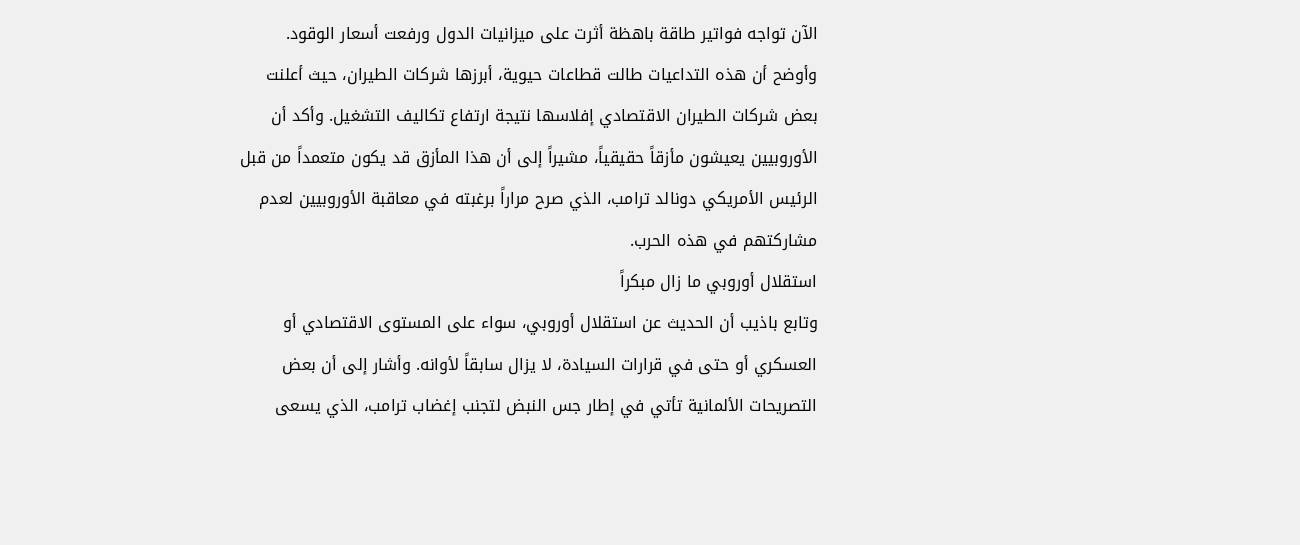الآن تواجه فواتير طاقة باهظة أثرت على ميزانيات الدول ورفعت أسعار الوقود.
وأوضح أن هذه التداعيات طالت قطاعات حيوية، أبرزها شركات الطيران، حيث أعلنت بعض شركات الطيران الاقتصادي إفلاسها نتيجة ارتفاع تكاليف التشغيل. وأكد أن الأوروبيين يعيشون مأزقاً حقيقياً، مشيراً إلى أن هذا المأزق قد يكون متعمداً من قبل الرئيس الأمريكي دونالد ترامب، الذي صرح مراراً برغبته في معاقبة الأوروبيين لعدم مشاركتهم في هذه الحرب.
استقلال أوروبي ما زال مبكراً
وتابع باذيب أن الحديث عن استقلال أوروبي، سواء على المستوى الاقتصادي أو العسكري أو حتى في قرارات السيادة، لا يزال سابقاً لأوانه. وأشار إلى أن بعض التصريحات الألمانية تأتي في إطار جس النبض لتجنب إغضاب ترامب، الذي يسعى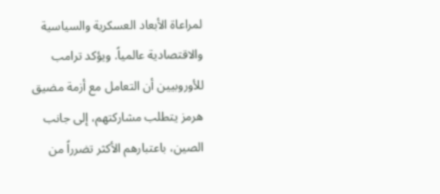لمراعاة الأبعاد العسكرية والسياسية والاقتصادية عالمياً. ويؤكد ترامب للأوروبيين أن التعامل مع أزمة مضيق هرمز يتطلب مشاركتهم، إلى جانب الصين، باعتبارهم الأكثر تضرراً من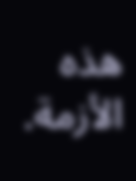هذه الأزمة.